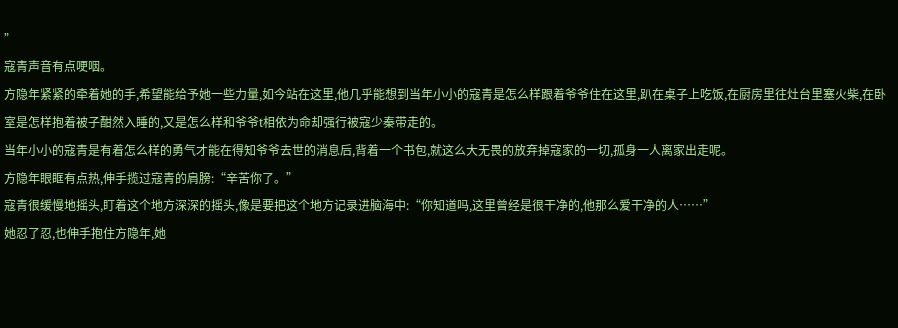”
寇青声音有点哽咽。
方隐年紧紧的牵着她的手,希望能给予她一些力量,如今站在这里,他几乎能想到当年小小的寇青是怎么样跟着爷爷住在这里,趴在桌子上吃饭,在厨房里往灶台里塞火柴,在卧室是怎样抱着被子酣然入睡的,又是怎么样和爷爷t相依为命却强行被寇少秦带走的。
当年小小的寇青是有着怎么样的勇气才能在得知爷爷去世的消息后,背着一个书包,就这么大无畏的放弃掉寇家的一切,孤身一人离家出走呢。
方隐年眼眶有点热,伸手揽过寇青的肩膀:“辛苦你了。”
寇青很缓慢地摇头,盯着这个地方深深的摇头,像是要把这个地方记录进脑海中:“你知道吗,这里曾经是很干净的,他那么爱干净的人……”
她忍了忍,也伸手抱住方隐年,她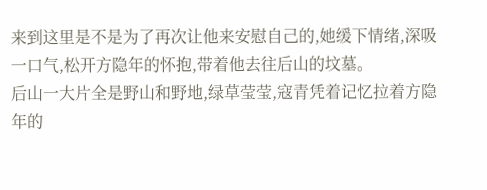来到这里是不是为了再次让他来安慰自己的,她缓下情绪,深吸一口气,松开方隐年的怀抱,带着他去往后山的坟墓。
后山一大片全是野山和野地,绿草莹莹,寇青凭着记忆拉着方隐年的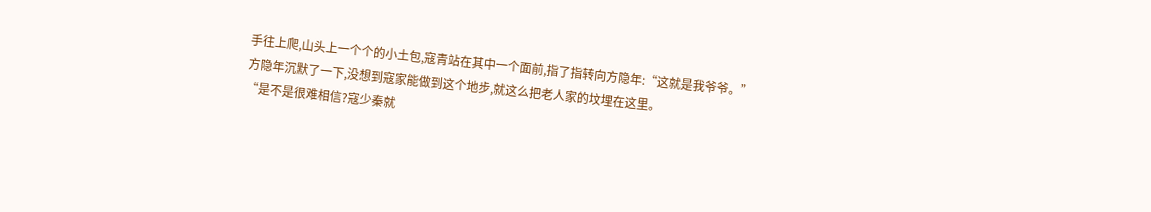手往上爬,山头上一个个的小土包,寇青站在其中一个面前,指了指转向方隐年:“这就是我爷爷。”
方隐年沉默了一下,没想到寇家能做到这个地步,就这么把老人家的坟埋在这里。
“是不是很难相信?寇少秦就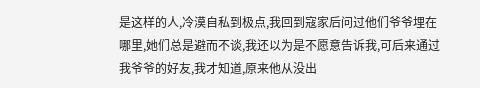是这样的人,冷漠自私到极点,我回到寇家后问过他们爷爷埋在哪里,她们总是避而不谈,我还以为是不愿意告诉我,可后来通过我爷爷的好友,我才知道,原来他从没出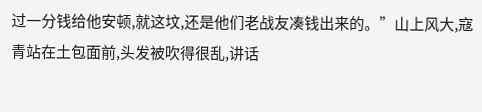过一分钱给他安顿,就这坟,还是他们老战友凑钱出来的。”山上风大,寇青站在土包面前,头发被吹得很乱,讲话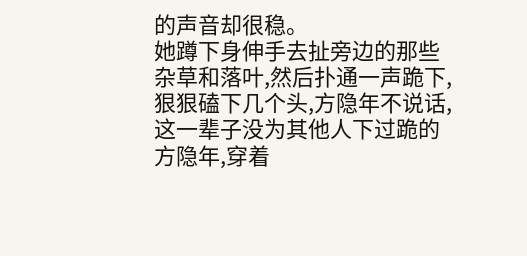的声音却很稳。
她蹲下身伸手去扯旁边的那些杂草和落叶,然后扑通一声跪下,狠狠磕下几个头,方隐年不说话,这一辈子没为其他人下过跪的方隐年,穿着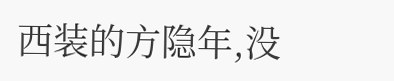西装的方隐年,没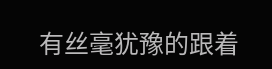有丝毫犹豫的跟着